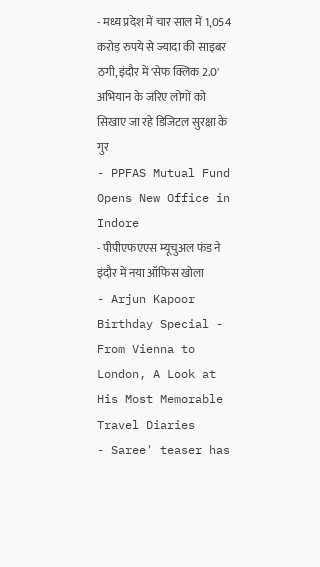- मध्य प्रदेश में चार साल में 1,054 करोड़ रुपये से ज्यादा की साइबर ठगी, इंदौर में 'सेफ क्लिक 2.0' अभियान के जरिए लोगों को सिखाए जा रहे डिजिटल सुरक्षा के गुर
- PPFAS Mutual Fund Opens New Office in Indore
- पीपीएफएएस म्यूचुअल फंड ने इंदौर में नया ऑफिस खोला
- Arjun Kapoor Birthday Special - From Vienna to London, A Look at His Most Memorable Travel Diaries
- Saree' teaser has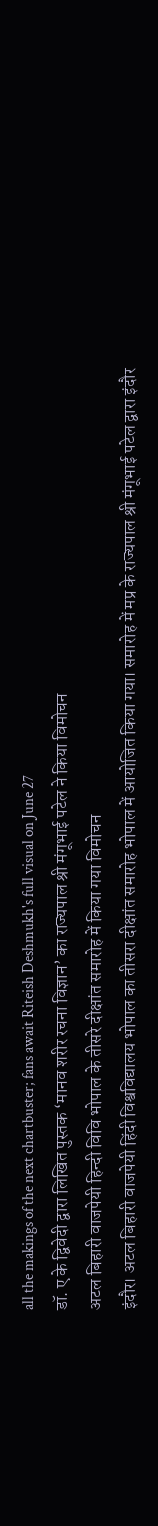all the makings of the next chartbuster; fans await Riteish Deshmukh's full visual on June 27
डॉ. ए के द्विवेदी द्वारा लिखित पुस्तक ‘मानव शरीर रचना विज्ञान’ का राज्यपाल श्री मंगूभाई पटेल ने किया विमोचन
अटल बिहारी वाजपेयी हिन्दी विवि भोपाल के तीसरे दीक्षांत समारोह में किया गया विमोचन
इंदौर। अटल बिहारी वाजपेयी हिंदी विश्वविद्यालय भोपाल का तीसरा दीक्षांत समारोह भोपाल में आयोजित किया गया। समारोह में मप्र के राज्यपाल श्री मंगूभाई पटेल द्वारा इंदौर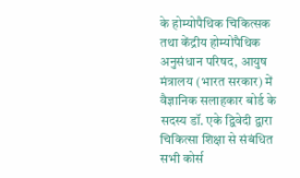के होम्योपैथिक चिकित्सक तथा केंद्रीय होम्योपैथिक अनुसंधान परिषद, आयुष मंत्रालय (भारत सरकार) में वैज्ञानिक सलाहकार बोर्ड के सदस्य डॉ. एके द्विवेदी द्वारा चिकित्सा शिक्षा से संबंधित सभी कोर्स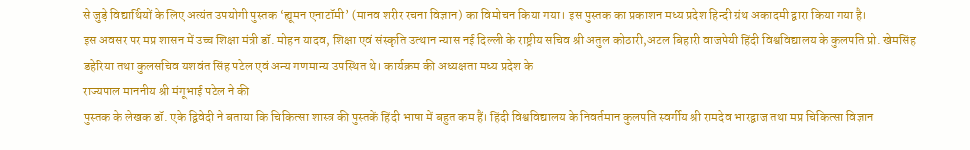से जुड़े विद्यार्थियों के लिए अत्यंत उपयोगी पुस्तक ‘ह्यूमन एनाटॉमी’ (मानव शरीर रचना विज्ञान) का विमोचन किया गया। इस पुस्तक का प्रकाशन मध्य प्रदेश हिन्दी ग्रंथ अकादमी द्वारा किया गया है।
इस अवसर पर मप्र शासन में उच्च शिक्षा मंत्री डॉ. मोहन यादव, शिक्षा एवं संस्कृति उत्थान न्यास नई दिल्ली के राष्ट्रीय सचिव श्री अतुल कोठारी,अटल बिहारी वाजपेयी हिंदी विश्वविद्यालय के कुलपति प्रो. खेमसिंह डहेरिया तथा कुलसचिव यशवंत सिंह पटेल एवं अन्य गणमान्य उपस्थित थे। कार्यक्रम की अध्यक्षता मध्य प्रदेश के
राज्यपाल माननीय श्री मंगूभाई पटेल ने की
पुस्तक के लेखक डॉ. एके द्विवेदी ने बताया कि चिकित्सा शास्त्र की पुस्तकें हिंदी भाषा में बहुत कम हैं। हिंदी विश्वविद्यालय के निवर्तमान कुलपति स्वर्गीय श्री रामदेव भारद्वाज तथा मप्र चिकित्सा विज्ञान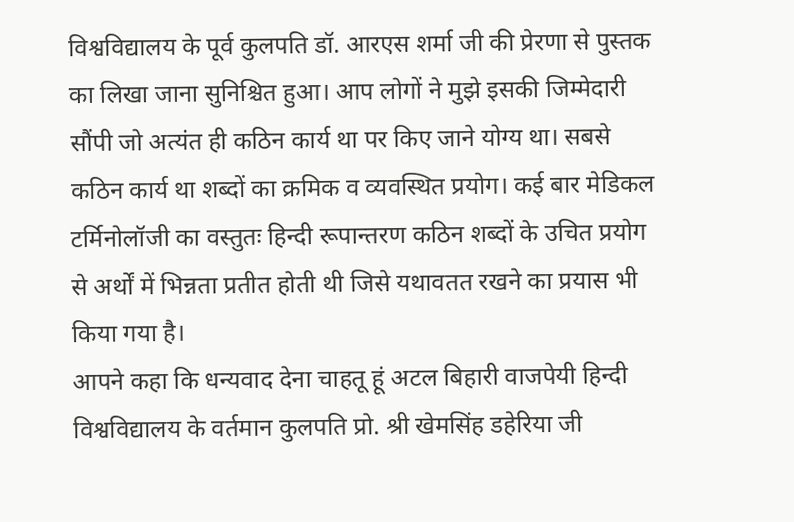विश्वविद्यालय के पूर्व कुलपति डॉ. आरएस शर्मा जी की प्रेरणा से पुस्तक का लिखा जाना सुनिश्चित हुआ। आप लोगों ने मुझे इसकी जिम्मेदारी सौंपी जो अत्यंत ही कठिन कार्य था पर किए जाने योग्य था। सबसे कठिन कार्य था शब्दों का क्रमिक व व्यवस्थित प्रयोग। कई बार मेडिकल टर्मिनोलॉजी का वस्तुतः हिन्दी रूपान्तरण कठिन शब्दों के उचित प्रयोग से अर्थों में भिन्नता प्रतीत होती थी जिसे यथावतत रखने का प्रयास भी किया गया है।
आपने कहा कि धन्यवाद देना चाहतू हूं अटल बिहारी वाजपेयी हिन्दी विश्वविद्यालय के वर्तमान कुलपति प्रो. श्री खेमसिंह डहेरिया जी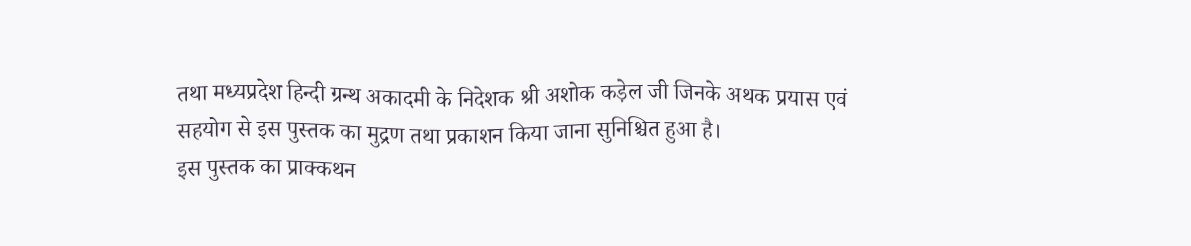तथा मध्यप्रदेश हिन्दी ग्रन्थ अकादमी के निदेशक श्री अशोक कड़ेल जी जिनके अथक प्रयास एवं सहयोग से इस पुस्तक का मुद्रण तथा प्रकाशन किया जाना सुनिश्चित हुआ है।
इस पुस्तक का प्राक्कथन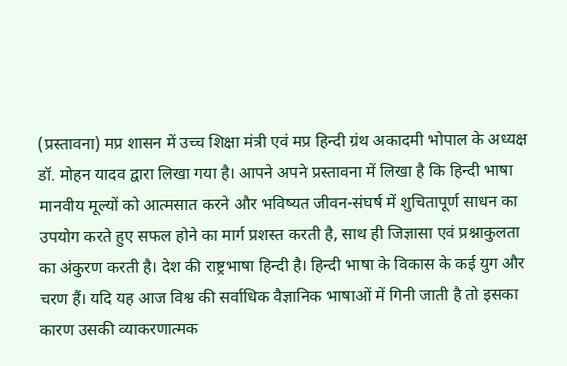(प्रस्तावना) मप्र शासन में उच्च शिक्षा मंत्री एवं मप्र हिन्दी ग्रंथ अकादमी भोपाल के अध्यक्ष डॉ. मोहन यादव द्वारा लिखा गया है। आपने अपने प्रस्तावना में लिखा है कि हिन्दी भाषा मानवीय मूल्यों को आत्मसात करने और भविष्यत जीवन-संघर्ष में शुचितापूर्ण साधन का उपयोग करते हुए सफल होने का मार्ग प्रशस्त करती है, साथ ही जिज्ञासा एवं प्रश्नाकुलता का अंकुरण करती है। देश की राष्ट्रभाषा हिन्दी है। हिन्दी भाषा के विकास के कई युग और चरण हैं। यदि यह आज विश्व की सर्वाधिक वैज्ञानिक भाषाओं में गिनी जाती है तो इसका कारण उसकी व्याकरणात्मक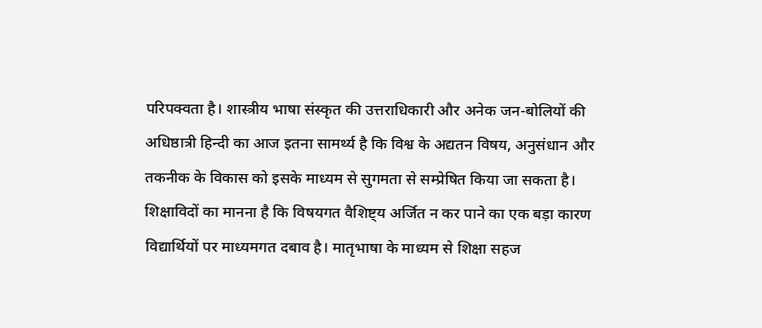परिपक्वता है। शास्त्रीय भाषा संस्कृत की उत्तराधिकारी और अनेक जन-बोलियों की अधिष्ठात्री हिन्दी का आज इतना सामर्थ्य है कि विश्व के अद्यतन विषय, अनुसंधान और तकनीक के विकास को इसके माध्यम से सुगमता से सम्प्रेषित किया जा सकता है। शिक्षाविदों का मानना है कि विषयगत वैशिष्ट्य अर्जित न कर पाने का एक बड़ा कारण विद्यार्थियों पर माध्यमगत दबाव है। मातृभाषा के माध्यम से शिक्षा सहज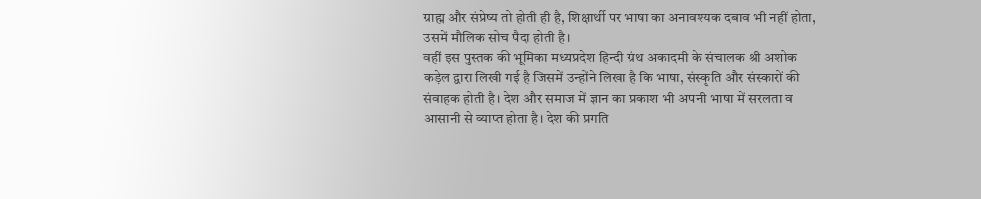ग्राह्म और संप्रेष्य तो होती ही है, शिक्षार्थी पर भाषा का अनावश्यक दबाव भी नहीं होता, उसमें मौलिक सोच पैदा होती है।
वहीं इस पुस्तक की भूमिका मध्यप्रदेश हिन्दी ग्रंथ अकादमी के संचालक श्री अशोक कड़ेल द्वारा लिखी गई है जिसमें उन्होंने लिखा है कि भाषा, संस्कृति और संस्कारों की संवाहक होती है। देश और समाज में ज्ञान का प्रकाश भी अपनी भाषा में सरलता व आसानी से व्याप्त होता है। देश की प्रगति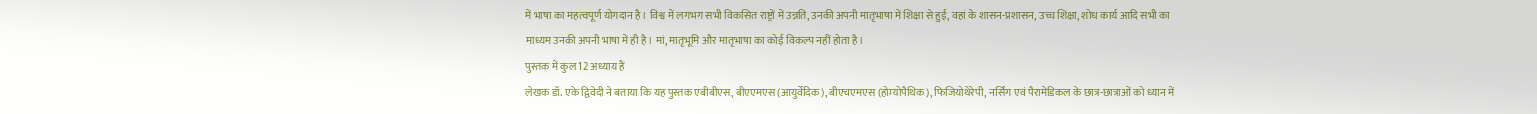में भाषा का महत्वपूर्ण योगदान है। विश्व में लगभग सभी विकसित राष्ट्रों में उन्नति, उनकी अपनी मातृभाषा में शिक्षा से हुई, वहां के शासन-प्रशासन, उच्च शिक्षा, शोध कार्य आदि सभी का माध्यम उनकी अपनी भाषा में ही है। मां, मातृभूमि और मातृभाषा का कोई विकल्प नहीं होता है।
पुस्तक में कुल 12 अध्याय हैं
लेखक डॉ. एके द्विवेदी ने बताया कि यह पुस्तक एबीबीएस, बीएएमएस (आयुर्वेदिक), बीएचएमएस (होम्योपैथिक), फिजियोथेरेपी, नर्सिंग एवं पैरामेडिकल के छात्र-छात्राओं को ध्यान में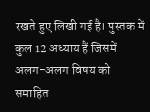रखते हुए लिखी गई है। पुस्तक में कुल 12 अध्याय हैं जिसमें अलग-अलग विषय को समाहित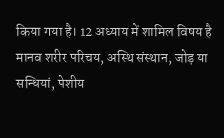किया गया है। 12 अध्याय में शामिल विषय है मानव शरीर परिचय, अस्थि संस्थान, जोड़ या सन्धियां, पेशीय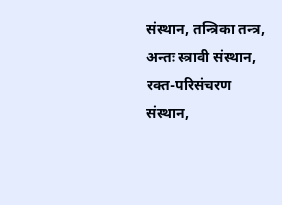संस्थान, तन्त्रिका तन्त्र, अन्तः स्त्रावी संस्थान, रक्त-परिसंचरण संस्थान,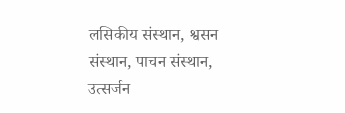लसिकीय संस्थान, श्वसन संस्थान, पाचन संस्थान, उत्सर्जन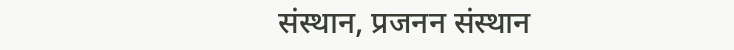संस्थान, प्रजनन संस्थान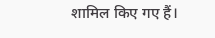शामिल किए गए हैं।